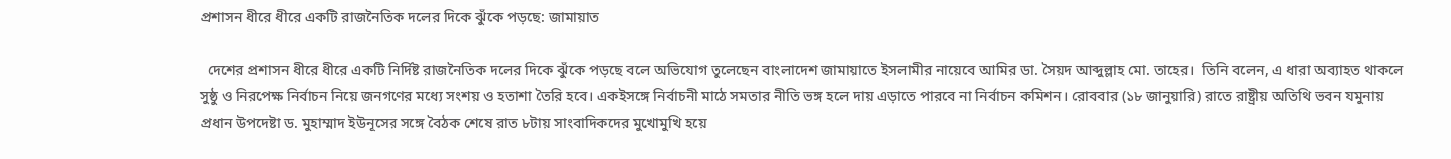প্রশাসন ধীরে ধীরে একটি রাজনৈতিক দলের দিকে ঝুঁকে পড়ছে: জামায়াত

  দেশের প্রশাসন ধীরে ধীরে একটি নির্দিষ্ট রাজনৈতিক দলের দিকে ঝুঁকে পড়ছে বলে অভিযোগ তুলেছেন বাংলাদেশ জামায়াতে ইসলামীর নায়েবে আমির ডা. সৈয়দ আব্দুল্লাহ মো. তাহের।  তিনি বলেন, এ ধারা অব্যাহত থাকলে সুষ্ঠু ও নিরপেক্ষ নির্বাচন নিয়ে জনগণের মধ্যে সংশয় ও হতাশা তৈরি হবে। একইসঙ্গে নির্বাচনী মাঠে সমতার নীতি ভঙ্গ হলে দায় এড়াতে পারবে না নির্বাচন কমিশন। রোববার (১৮ জানুয়ারি) রাতে রাষ্ট্রীয় অতিথি ভবন যমুনায় প্রধান উপদেষ্টা ড. মুহাম্মাদ ইউনূসের সঙ্গে বৈঠক শেষে রাত ৮টায় সাংবাদিকদের মুখোমুখি হয়ে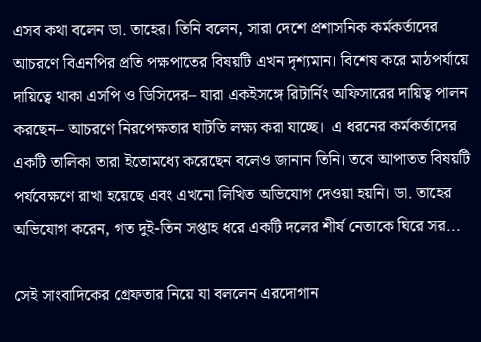এসব কথা বলেন ডা. তাহের। তিনি বলেন, সারা দেশে প্রশাসনিক কর্মকর্তাদের আচরণে বিএনপির প্রতি পক্ষপাতের বিষয়টি এখন দৃশ্যমান। বিশেষ করে মাঠপর্যায়ে দায়িত্বে থাকা এসপি ও ডিসিদের– যারা একইসঙ্গে রিটার্নিং অফিসারের দায়িত্ব পালন করছেন– আচরণে নিরপেক্ষতার ঘাটতি লক্ষ্য করা যাচ্ছে।  এ ধরনের কর্মকর্তাদের একটি তালিকা তারা ইতোমধ্যে করেছেন বলেও জানান তিনি। তবে আপাতত বিষয়টি পর্যবেক্ষণে রাখা হয়েছে এবং এখনো লিখিত অভিযোগ দেওয়া হয়নি। ডা. তাহের অভিযোগ করেন, গত দুই-তিন সপ্তাহ ধরে একটি দলের শীর্ষ নেতাকে ঘিরে সর...

সেই সাংবাদিকের গ্রেফতার নিয়ে যা বললেন এরদোগান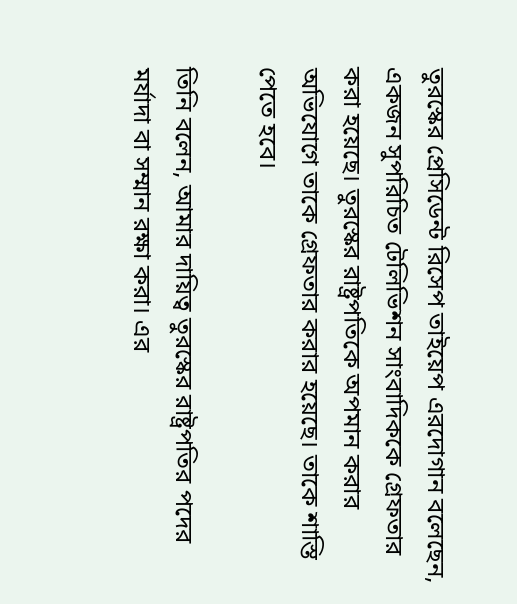তুরস্কের প্রেসিডেন্ট রিসেপ তাইয়েপ এরদোগান বলেছেন, একজন সুপরিচিত টেলিভিশন সাংবাদিককে গ্রেফতার করা হয়েছে। তুরস্কের রাষ্ট্রপতিকে অপমান করার অভিযোগে তাকে গ্রেফতার করার হয়েছে। তাকে শাস্তি পেতে হবে।

তিনি বলেন, আমার দায়িত্ব তুরস্কের রাষ্ট্রপতির পদের মর্যাদা বা সম্মান রক্ষা করা। এর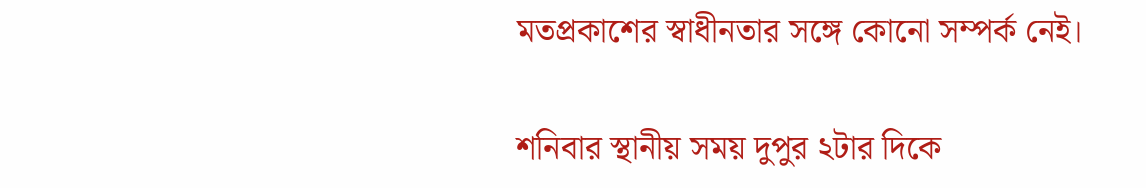মতপ্রকাশের স্বাধীনতার সঙ্গে কোনো সম্পর্ক নেই।

শনিবার স্থানীয় সময় দুপুর ২টার দিকে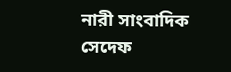নারী সাংবাদিক সেদেফ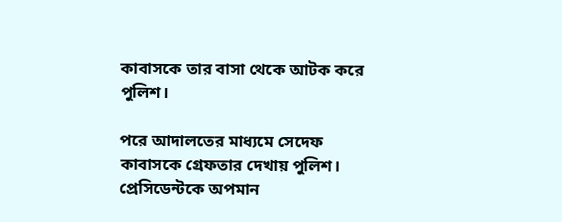কাবাসকে তার বাসা থেকে আটক করে পুলিশ।

পরে আদালতের মাধ্যমে সেদেফ কাবাসকে গ্রেফতার দেখায় পুলিশ। প্রেসিডেন্টকে অপমান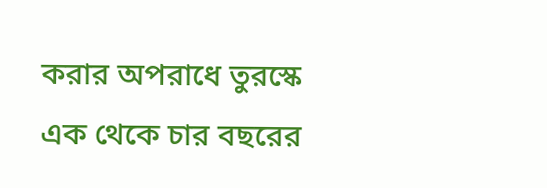করার অপরাধে তুরস্কে এক থেকে চার বছরের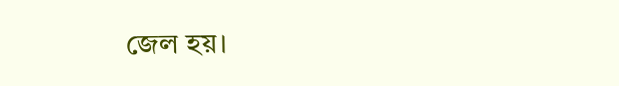জেল হয়।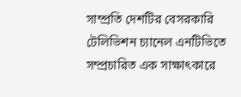সাম্প্রতি দেশটির বেসরকারি টেলিভিশন চ্যানেল এনটিভিতে সম্প্রচারিত এক সাক্ষাৎকারে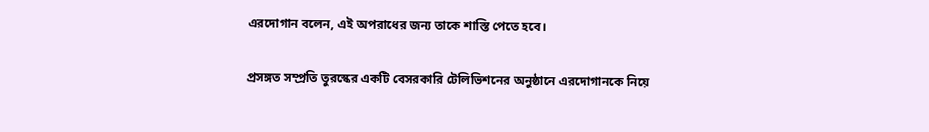এরদোগান বলেন, এই অপরাধের জন্য তাকে শাস্তি পেতে হবে।

প্রসঙ্গত সম্প্রতি তুরস্কের একটি বেসরকারি টেলিভিশনের অনুষ্ঠানে এরদোগানকে নিয়ে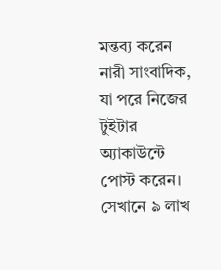মন্তব্য করেন নারী সাংবাদিক, যা পরে নিজের টুইটার অ্যাকাউন্টে পোস্ট করেন। সেখানে ৯ লাখ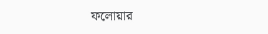ফলোয়ার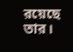রয়েছে তার।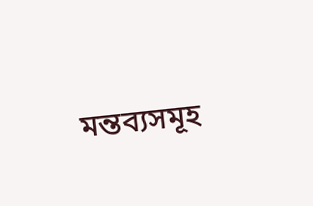মন্তব্যসমূহ